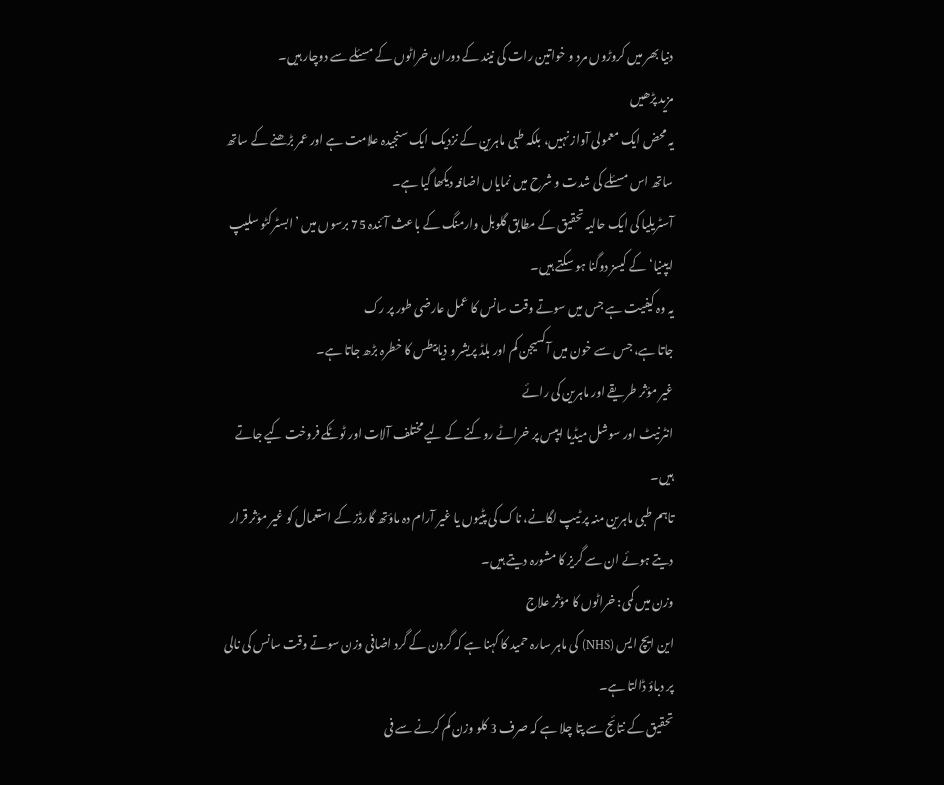دنیا بھر میں کروڑوں مرد و خواتین رات کی نیند کے دوران خراٹوں کے مسئلے سے دوچار ہیں۔
مزید پڑھیں
یہ محض ایک معمولی آواز نہیں، بلکہ طبی ماہرین کے نزدیک ایک سنجیدہ علامت ہے اور عمر بڑھنے کے ساتھ ساتھ اس مسئلے کی شدت و شرح میں نمایاں اضافہ دیکھا گیا ہے۔
آسٹریلیا کی ایک حالیہ تحقیق کے مطابق گلوبل وارمنگ کے باعث آئندہ 75 برسوں میں ’ابسٹرکٹو سلیپ ایپنیا‘ کے کیسز دوگنا ہو سکتے ہیں۔
یہ وہ کیفیت ہے جس میں سوتے وقت سانس کا عمل عارضی طور پر رک
جاتا ہے، جس سے خون میں آکسیجن کم اور بلڈ پریشر و ذیابیطس کا خطرہ بڑھ جاتا ہے۔
غیر مؤثر طریقے اور ماہرین کی رائے
انٹرنیٹ اور سوشل میڈیا ایپس پر خراٹے روکنے کے لیے مختلف آلات اور ٹوٹکے فروخت کیے جاتے ہیں۔
تاہم طبی ماہرین منہ پر ٹیپ لگانے، ناک کی پٹیوں یا غیر آرام دہ ماؤتھ گارڈز کے استعمال کو غیر مؤثر قرار دیتے ہوئے ان سے گریز کا مشورہ دیتے ہیں۔
وزن میں کمی: خراٹوں کا مؤثر علاج
این ایچ ایس (NHS) کی ماہر سارہ حمید کا کہنا ہے کہ گردن کے گرد اضافی وزن سوتے وقت سانس کی نالی پر دباؤ ڈالتا ہے۔
تحقیق کے نتائج سے پتا چلا ہے کہ صرف 3 کلو وزن کم کرنے سے فی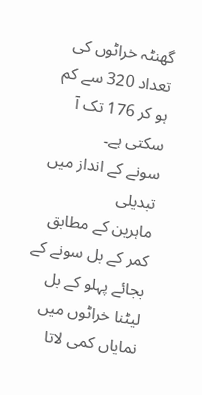گھنٹہ خراٹوں کی تعداد 320 سے کم ہو کر 176 تک آ سکتی ہے۔
سونے کے انداز میں تبدیلی
ماہرین کے مطابق کمر کے بل سونے کے بجائے پہلو کے بل لیٹنا خراٹوں میں نمایاں کمی لاتا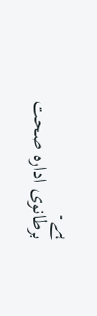ہے۔
برطانوی ادارہ صحت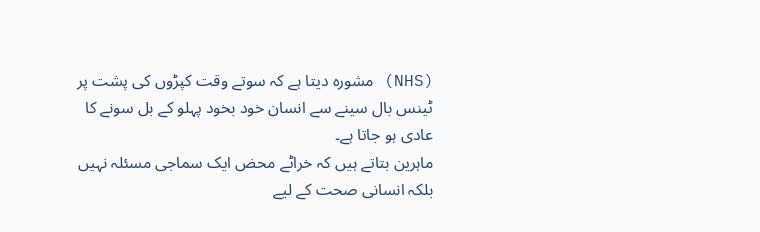(NHS) مشورہ دیتا ہے کہ سوتے وقت کپڑوں کی پشت پر ٹینس بال سینے سے انسان خود بخود پہلو کے بل سونے کا عادی ہو جاتا ہے۔
ماہرین بتاتے ہیں کہ خراٹے محض ایک سماجی مسئلہ نہیں بلکہ انسانی صحت کے لیے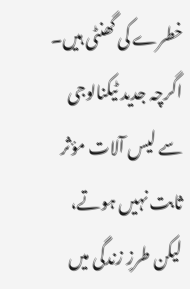خطرے کی گھنٹی ہیں۔
اگرچہ جدید ٹیکنالوجی سے لیس آلات مؤثر ثابت نہیں ہوتے، لیکن طرزِ زندگی میں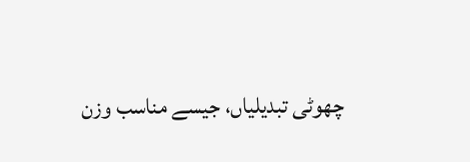چھوٹی تبدیلیاں، جیسے مناسب وزن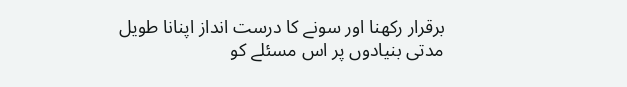برقرار رکھنا اور سونے کا درست انداز اپنانا طویل مدتی بنیادوں پر اس مسئلے کو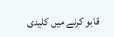قابو کرنے میں کلیدی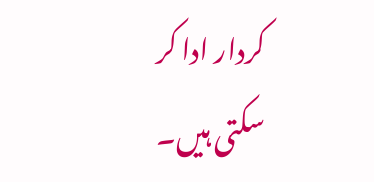کردار ادا کر سکتی ہیں۔